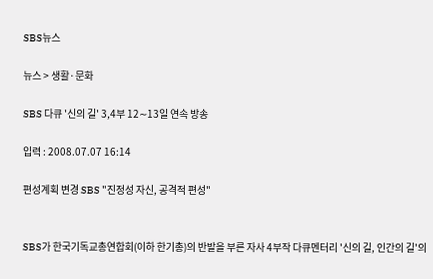SBS뉴스

뉴스 > 생활·문화

SBS 다큐 '신의 길' 3,4부 12∼13일 연속 방송

입력 : 2008.07.07 16:14

편성계획 변경 SBS "진정성 자신, 공격적 편성"


SBS가 한국기독교총연합회(이하 한기총)의 반발을 부른 자사 4부작 다큐멘터리 '신의 길, 인간의 길'의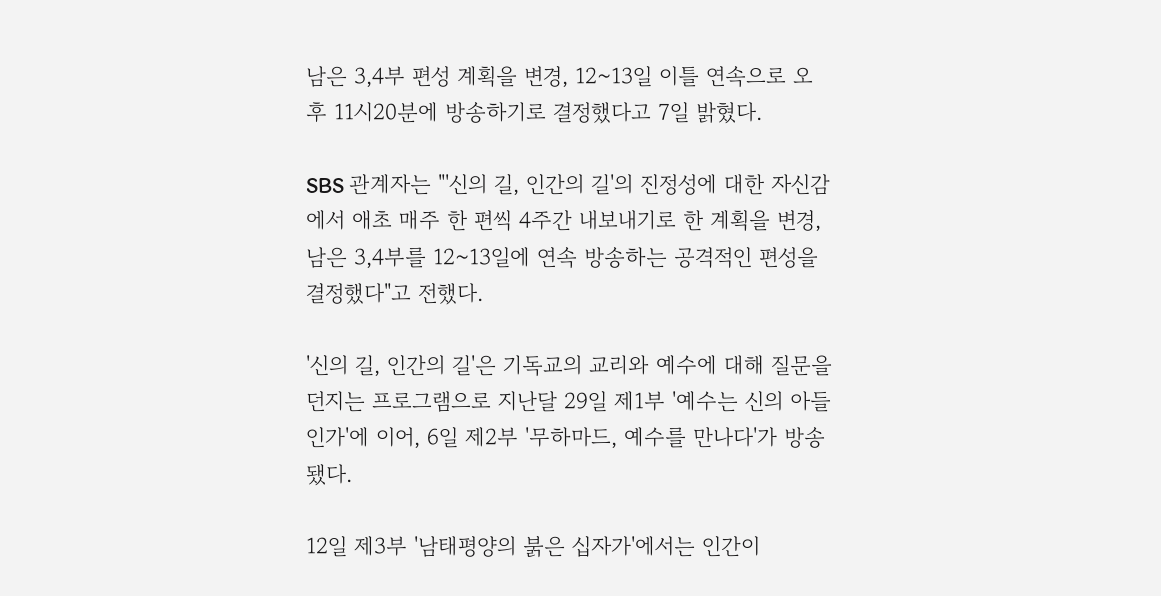남은 3,4부 편성 계획을 변경, 12~13일 이틀 연속으로 오후 11시20분에 방송하기로 결정했다고 7일 밝혔다.

SBS 관계자는 "'신의 길, 인간의 길'의 진정성에 대한 자신감에서 애초 매주 한 편씩 4주간 내보내기로 한 계획을 변경, 남은 3,4부를 12~13일에 연속 방송하는 공격적인 편성을 결정했다"고 전했다.

'신의 길, 인간의 길'은 기독교의 교리와 예수에 대해 질문을 던지는 프로그램으로 지난달 29일 제1부 '예수는 신의 아들인가'에 이어, 6일 제2부 '무하마드, 예수를 만나다'가 방송됐다.

12일 제3부 '남태평양의 붉은 십자가'에서는 인간이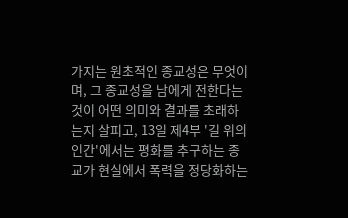가지는 원초적인 종교성은 무엇이며, 그 종교성을 남에게 전한다는 것이 어떤 의미와 결과를 초래하는지 살피고, 13일 제4부 '길 위의 인간'에서는 평화를 추구하는 종교가 현실에서 폭력을 정당화하는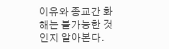이유와 종교간 화해는 불가능한 것인지 알아본다.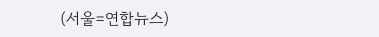(서울=연합뉴스)